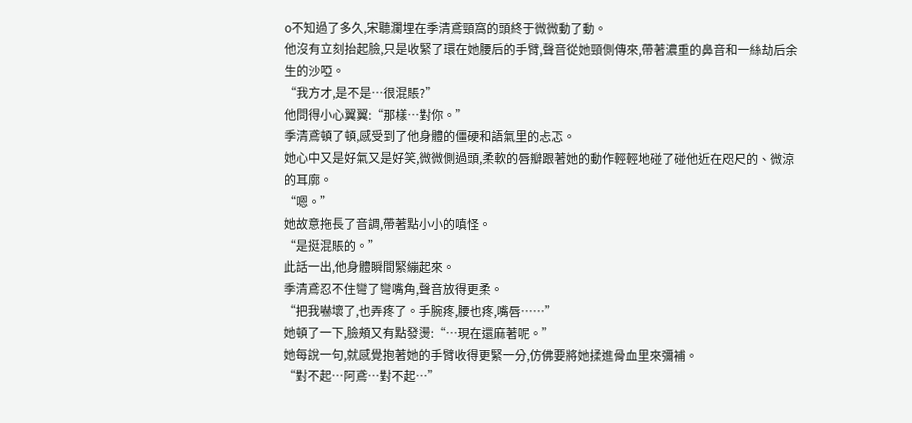o不知過了多久,宋聽瀾埋在季清鳶頸窩的頭終于微微動了動。
他沒有立刻抬起臉,只是收緊了環在她腰后的手臂,聲音從她頸側傳來,帶著濃重的鼻音和一絲劫后余生的沙啞。
“我方才,是不是…很混賬?”
他問得小心翼翼:“那樣…對你。”
季清鳶頓了頓,感受到了他身體的僵硬和語氣里的忐忑。
她心中又是好氣又是好笑,微微側過頭,柔軟的唇瓣跟著她的動作輕輕地碰了碰他近在咫尺的、微涼的耳廓。
“嗯。”
她故意拖長了音調,帶著點小小的嗔怪。
“是挺混賬的。”
此話一出,他身體瞬間緊繃起來。
季清鳶忍不住彎了彎嘴角,聲音放得更柔。
“把我嚇壞了,也弄疼了。手腕疼,腰也疼,嘴唇……”
她頓了一下,臉頰又有點發燙:“…現在還麻著呢。”
她每說一句,就感覺抱著她的手臂收得更緊一分,仿佛要將她揉進骨血里來彌補。
“對不起…阿鳶…對不起…”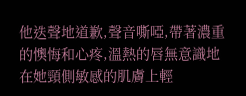他迭聲地道歉,聲音嘶啞,帶著濃重的懊悔和心疼,溫熱的唇無意識地在她頸側敏感的肌膚上輕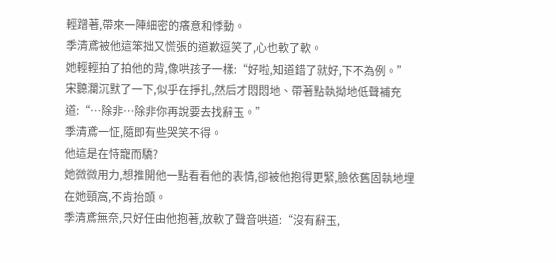輕蹭著,帶來一陣細密的癢意和悸動。
季清鳶被他這笨拙又慌張的道歉逗笑了,心也軟了軟。
她輕輕拍了拍他的背,像哄孩子一樣:“好啦,知道錯了就好,下不為例。”
宋聽瀾沉默了一下,似乎在掙扎,然后才悶悶地、帶著點執拗地低聲補充道:“…除非…除非你再說要去找辭玉。”
季清鳶一怔,隨即有些哭笑不得。
他這是在恃寵而驕?
她微微用力,想推開他一點看看他的表情,卻被他抱得更緊,臉依舊固執地埋在她頸窩,不肯抬頭。
季清鳶無奈,只好任由他抱著,放軟了聲音哄道:“沒有辭玉,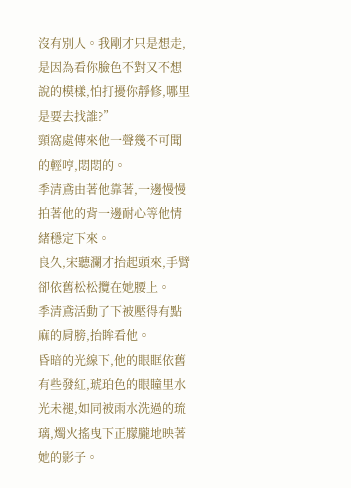沒有別人。我剛才只是想走,是因為看你臉色不對又不想說的模樣,怕打擾你靜修,哪里是要去找誰?”
頸窩處傳來他一聲幾不可聞的輕哼,悶悶的。
季清鳶由著他靠著,一邊慢慢拍著他的背一邊耐心等他情緒穩定下來。
良久,宋聽瀾才抬起頭來,手臂卻依舊松松攬在她腰上。
季清鳶活動了下被壓得有點麻的肩膀,抬眸看他。
昏暗的光線下,他的眼眶依舊有些發紅,琥珀色的眼瞳里水光未褪,如同被雨水洗過的琉璃,燭火搖曳下正朦朧地映著她的影子。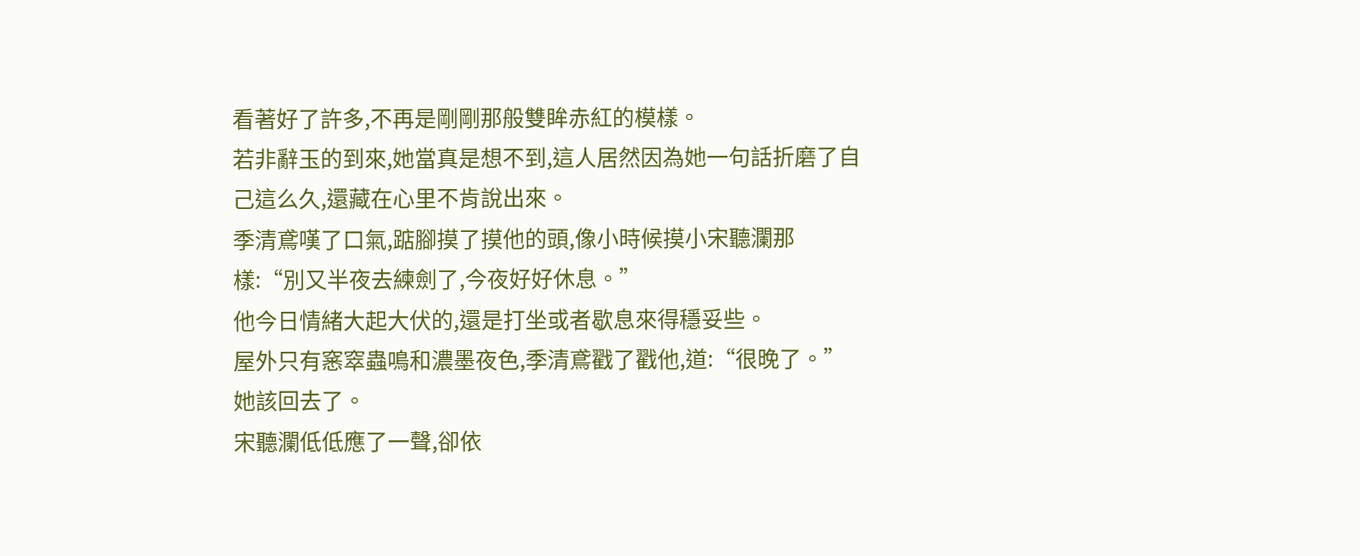看著好了許多,不再是剛剛那般雙眸赤紅的模樣。
若非辭玉的到來,她當真是想不到,這人居然因為她一句話折磨了自己這么久,還藏在心里不肯說出來。
季清鳶嘆了口氣,踮腳摸了摸他的頭,像小時候摸小宋聽瀾那樣:“別又半夜去練劍了,今夜好好休息。”
他今日情緒大起大伏的,還是打坐或者歇息來得穩妥些。
屋外只有窸窣蟲鳴和濃墨夜色,季清鳶戳了戳他,道:“很晚了。”
她該回去了。
宋聽瀾低低應了一聲,卻依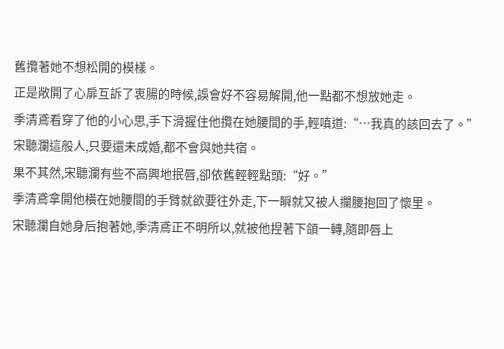舊攬著她不想松開的模樣。
正是敞開了心扉互訴了衷腸的時候,誤會好不容易解開,他一點都不想放她走。
季清鳶看穿了他的小心思,手下滑握住他攬在她腰間的手,輕嗔道:“…我真的該回去了。”
宋聽瀾這般人,只要還未成婚,都不會與她共宿。
果不其然,宋聽瀾有些不高興地抿唇,卻依舊輕輕點頭:“好。”
季清鳶拿開他橫在她腰間的手臂就欲要往外走,下一瞬就又被人攔腰抱回了懷里。
宋聽瀾自她身后抱著她,季清鳶正不明所以,就被他捏著下頜一轉,隨即唇上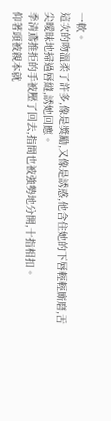一軟。
這次的吻溫柔了許多,像是獎勵,又像是誘惑,他含住她的下唇輕輕廝磨,舌尖曖昧地掃過唇縫,誘她回應。
季清鳶推拒的手被壓了回去,指間也被強勢地分開,十指相扣。
仰著頭被親本就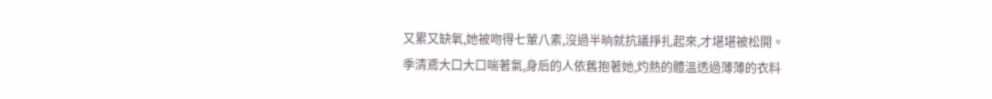又累又缺氧,她被吻得七葷八素,沒過半晌就抗議掙扎起來,才堪堪被松開。
季清鳶大口大口喘著氣,身后的人依舊抱著她,灼熱的體溫透過薄薄的衣料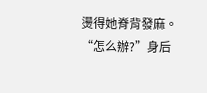燙得她脊背發麻。
“怎么辦?”身后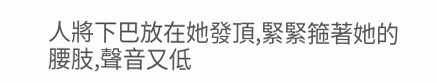人將下巴放在她發頂,緊緊箍著她的腰肢,聲音又低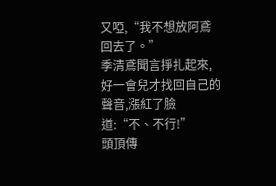又啞,“我不想放阿鳶回去了。”
季清鳶聞言掙扎起來,好一會兒才找回自己的聲音,漲紅了臉道:“不、不行!”
頭頂傳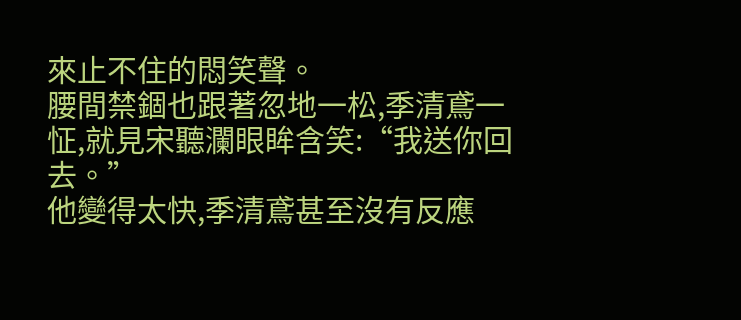來止不住的悶笑聲。
腰間禁錮也跟著忽地一松,季清鳶一怔,就見宋聽瀾眼眸含笑:“我送你回去。”
他變得太快,季清鳶甚至沒有反應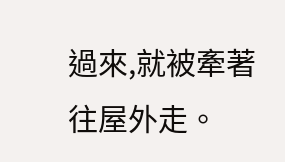過來,就被牽著往屋外走。